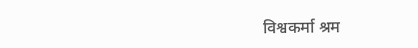विश्वकर्मा श्रम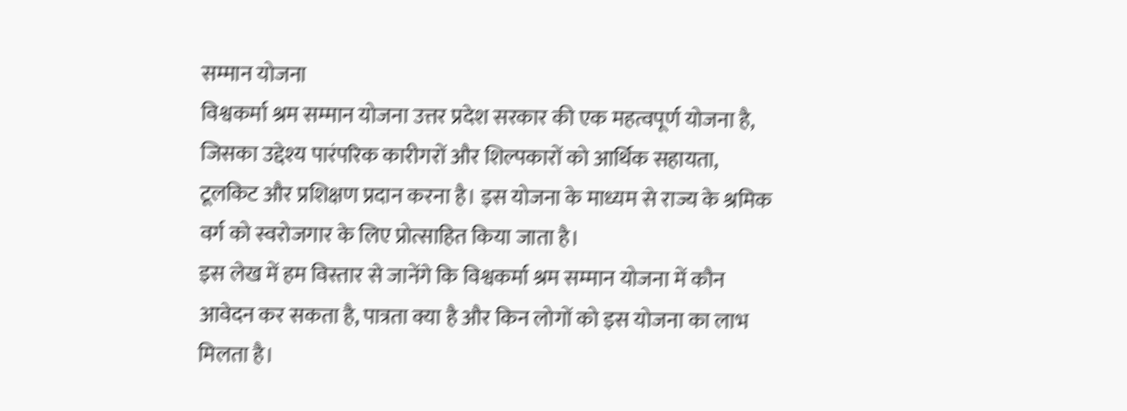सम्मान योजना
विश्वकर्मा श्रम सम्मान योजना उत्तर प्रदेश सरकार की एक महत्वपूर्ण योजना है, जिसका उद्देश्य पारंपरिक कारीगरों और शिल्पकारों को आर्थिक सहायता, टूलकिट और प्रशिक्षण प्रदान करना है। इस योजना के माध्यम से राज्य के श्रमिक वर्ग को स्वरोजगार के लिए प्रोत्साहित किया जाता है।
इस लेख में हम विस्तार से जानेंगे कि विश्वकर्मा श्रम सम्मान योजना में कौन आवेदन कर सकता है, पात्रता क्या है और किन लोगों को इस योजना का लाभ मिलता है।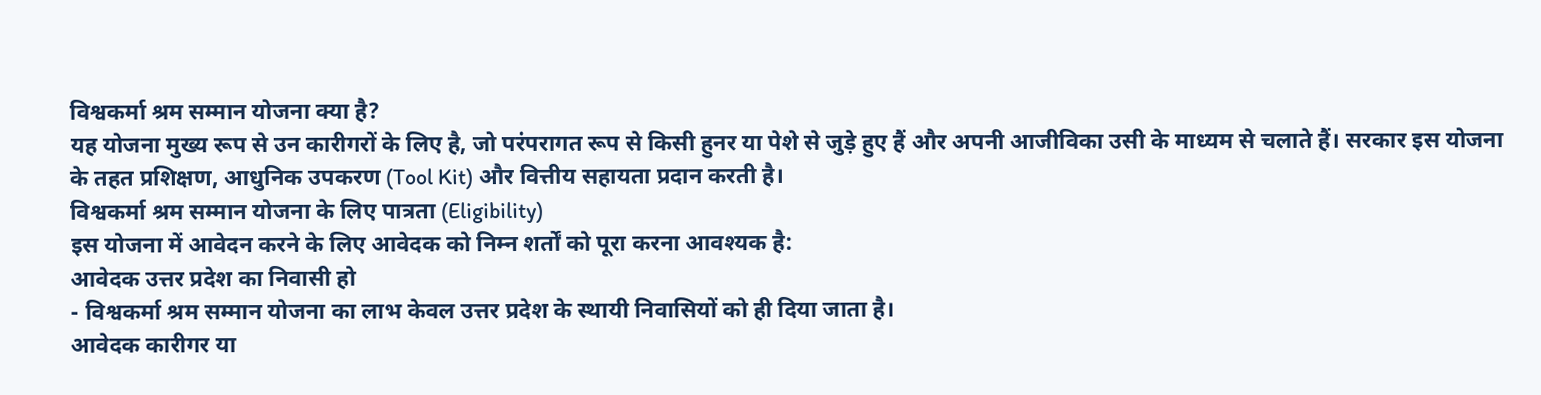विश्वकर्मा श्रम सम्मान योजना क्या है?
यह योजना मुख्य रूप से उन कारीगरों के लिए है, जो परंपरागत रूप से किसी हुनर या पेशे से जुड़े हुए हैं और अपनी आजीविका उसी के माध्यम से चलाते हैं। सरकार इस योजना के तहत प्रशिक्षण, आधुनिक उपकरण (Tool Kit) और वित्तीय सहायता प्रदान करती है।
विश्वकर्मा श्रम सम्मान योजना के लिए पात्रता (Eligibility)
इस योजना में आवेदन करने के लिए आवेदक को निम्न शर्तों को पूरा करना आवश्यक है:
आवेदक उत्तर प्रदेश का निवासी हो
- विश्वकर्मा श्रम सम्मान योजना का लाभ केवल उत्तर प्रदेश के स्थायी निवासियों को ही दिया जाता है।
आवेदक कारीगर या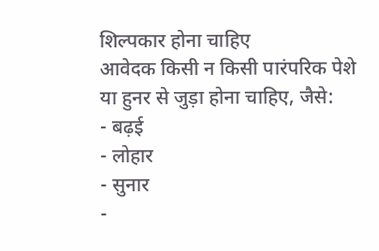शिल्पकार होना चाहिए
आवेदक किसी न किसी पारंपरिक पेशे या हुनर से जुड़ा होना चाहिए, जैसे:
- बढ़ई
- लोहार
- सुनार
-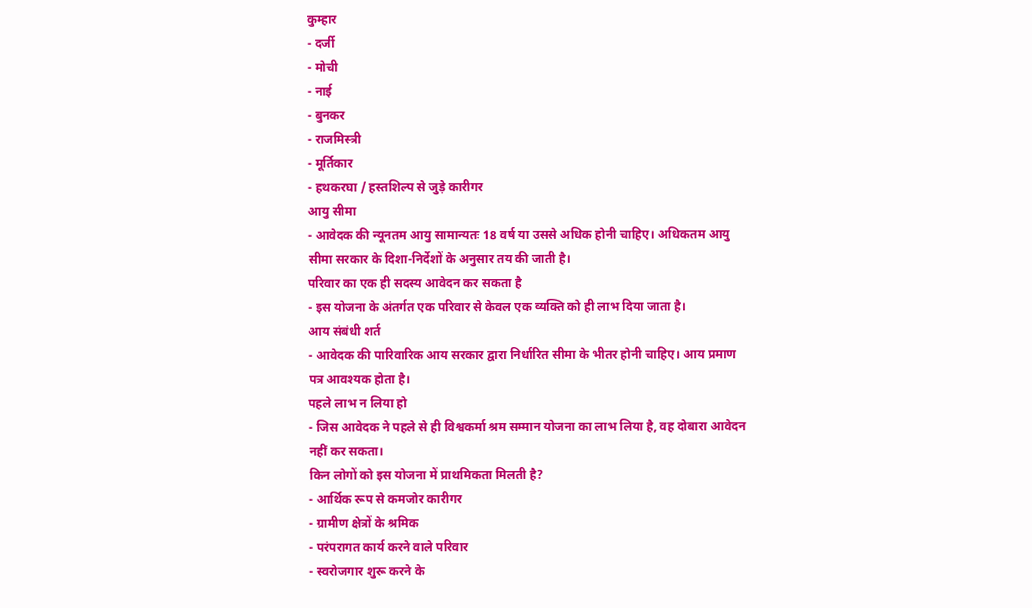कुम्हार
- दर्जी
- मोची
- नाई
- बुनकर
- राजमिस्त्री
- मूर्तिकार
- हथकरघा / हस्तशिल्प से जुड़े कारीगर
आयु सीमा
- आवेदक की न्यूनतम आयु सामान्यतः 18 वर्ष या उससे अधिक होनी चाहिए। अधिकतम आयु सीमा सरकार के दिशा-निर्देशों के अनुसार तय की जाती है।
परिवार का एक ही सदस्य आवेदन कर सकता है
- इस योजना के अंतर्गत एक परिवार से केवल एक व्यक्ति को ही लाभ दिया जाता है।
आय संबंधी शर्त
- आवेदक की पारिवारिक आय सरकार द्वारा निर्धारित सीमा के भीतर होनी चाहिए। आय प्रमाण पत्र आवश्यक होता है।
पहले लाभ न लिया हो
- जिस आवेदक ने पहले से ही विश्वकर्मा श्रम सम्मान योजना का लाभ लिया है, वह दोबारा आवेदन नहीं कर सकता।
किन लोगों को इस योजना में प्राथमिकता मिलती है?
- आर्थिक रूप से कमजोर कारीगर
- ग्रामीण क्षेत्रों के श्रमिक
- परंपरागत कार्य करने वाले परिवार
- स्वरोजगार शुरू करने के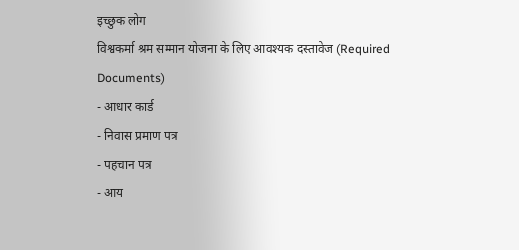इच्छुक लोग
विश्वकर्मा श्रम सम्मान योजना के लिए आवश्यक दस्तावेज (Required Documents)
- आधार कार्ड
- निवास प्रमाण पत्र
- पहचान पत्र
- आय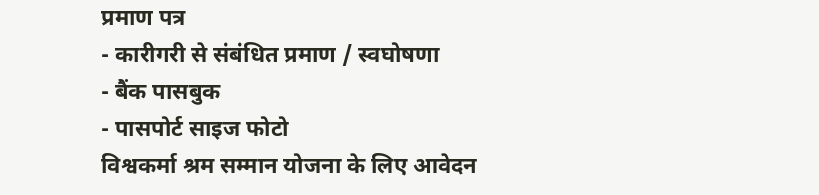प्रमाण पत्र
- कारीगरी से संबंधित प्रमाण / स्वघोषणा
- बैंक पासबुक
- पासपोर्ट साइज फोटो
विश्वकर्मा श्रम सम्मान योजना के लिए आवेदन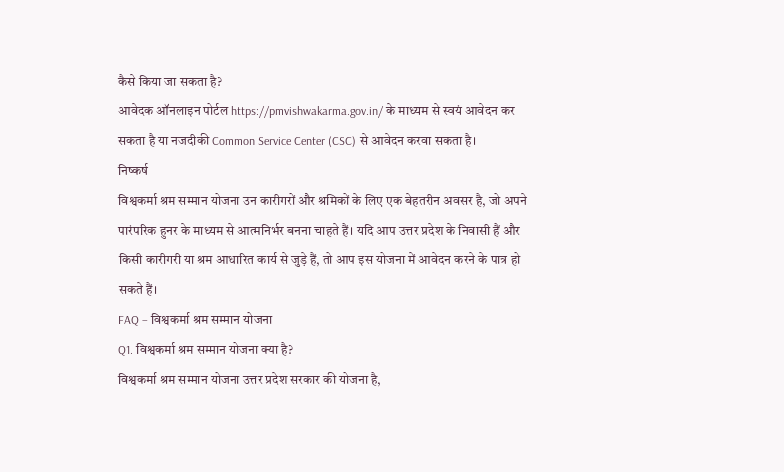कैसे किया जा सकता है?
आवेदक ऑनलाइन पोर्टल https://pmvishwakarma.gov.in/ के माध्यम से स्वयं आवेदन कर सकता है या नजदीकी Common Service Center (CSC) से आवेदन करवा सकता है।
निष्कर्ष
विश्वकर्मा श्रम सम्मान योजना उन कारीगरों और श्रमिकों के लिए एक बेहतरीन अवसर है, जो अपने पारंपरिक हुनर के माध्यम से आत्मनिर्भर बनना चाहते हैं। यदि आप उत्तर प्रदेश के निवासी हैं और किसी कारीगरी या श्रम आधारित कार्य से जुड़े हैं, तो आप इस योजना में आवेदन करने के पात्र हो सकते हैं।
FAQ – विश्वकर्मा श्रम सम्मान योजना
Q1. विश्वकर्मा श्रम सम्मान योजना क्या है?
विश्वकर्मा श्रम सम्मान योजना उत्तर प्रदेश सरकार की योजना है,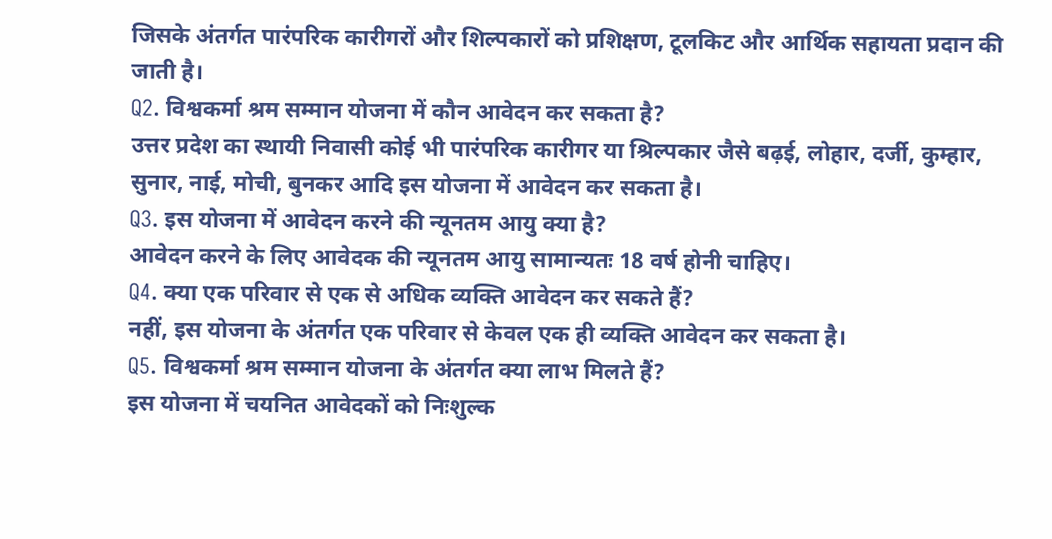जिसके अंतर्गत पारंपरिक कारीगरों और शिल्पकारों को प्रशिक्षण, टूलकिट और आर्थिक सहायता प्रदान की जाती है।
Q2. विश्वकर्मा श्रम सम्मान योजना में कौन आवेदन कर सकता है?
उत्तर प्रदेश का स्थायी निवासी कोई भी पारंपरिक कारीगर या श्रिल्पकार जैसे बढ़ई, लोहार, दर्जी, कुम्हार, सुनार, नाई, मोची, बुनकर आदि इस योजना में आवेदन कर सकता है।
Q3. इस योजना में आवेदन करने की न्यूनतम आयु क्या है?
आवेदन करने के लिए आवेदक की न्यूनतम आयु सामान्यतः 18 वर्ष होनी चाहिए।
Q4. क्या एक परिवार से एक से अधिक व्यक्ति आवेदन कर सकते हैं?
नहीं, इस योजना के अंतर्गत एक परिवार से केवल एक ही व्यक्ति आवेदन कर सकता है।
Q5. विश्वकर्मा श्रम सम्मान योजना के अंतर्गत क्या लाभ मिलते हैं?
इस योजना में चयनित आवेदकों को निःशुल्क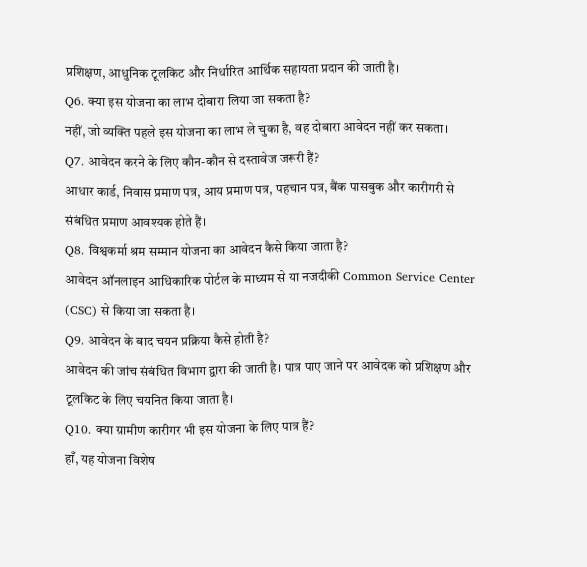प्रशिक्षण, आधुनिक टूलकिट और निर्धारित आर्थिक सहायता प्रदान की जाती है।
Q6. क्या इस योजना का लाभ दोबारा लिया जा सकता है?
नहीं, जो व्यक्ति पहले इस योजना का लाभ ले चुका है, वह दोबारा आवेदन नहीं कर सकता।
Q7. आवेदन करने के लिए कौन-कौन से दस्तावेज जरूरी हैं?
आधार कार्ड, निवास प्रमाण पत्र, आय प्रमाण पत्र, पहचान पत्र, बैंक पासबुक और कारीगरी से संबंधित प्रमाण आवश्यक होते हैं।
Q8. विश्वकर्मा श्रम सम्मान योजना का आवेदन कैसे किया जाता है?
आवेदन ऑनलाइन आधिकारिक पोर्टल के माध्यम से या नजदीकी Common Service Center (CSC) से किया जा सकता है।
Q9. आवेदन के बाद चयन प्रक्रिया कैसे होती है?
आवेदन की जांच संबंधित विभाग द्वारा की जाती है। पात्र पाए जाने पर आवेदक को प्रशिक्षण और टूलकिट के लिए चयनित किया जाता है।
Q10. क्या ग्रामीण कारीगर भी इस योजना के लिए पात्र हैं?
हाँ, यह योजना विशेष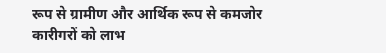रूप से ग्रामीण और आर्थिक रूप से कमजोर कारीगरों को लाभ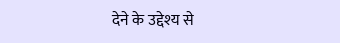देने के उद्देश्य से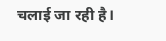चलाई जा रही है।